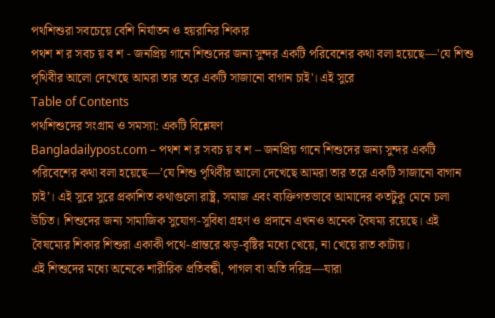পথশিশুরা সবচেয়ে বেশি নির্যাতন ও হয়রানির শিকার
পথশ শ র সবচ য় ব শ - জনপ্রিয় গানে শিশুদের জন্য সুন্দর একটি পরিবেশের কথা বলা হয়েছে—'যে শিশু পৃথিবীর আলো দেখেছে আমরা তার তরে একটি সাজানো বাগান চাই'। এই সুরে
Table of Contents
পথশিশুদের সংগ্রাম ও সমস্যা: একটি বিশ্লেষণ
Bangladailypost.com – পথশ শ র সবচ য় ব শ – জনপ্রিয় গানে শিশুদের জন্য সুন্দর একটি পরিবেশের কথা বলা হয়েছে—’যে শিশু পৃথিবীর আলো দেখেছে আমরা তার তরে একটি সাজানো বাগান চাই’। এই সুরে সুরে প্রকাশিত কথাগুলো রাষ্ট্র, সমাজ এবং ব্যক্তিগতভাবে আমাদের কতটুকু মেনে চলা উচিত। শিশুদের জন্য সামাজিক সুযোগ-সুবিধা গ্রহণ ও প্রদানে এখনও অনেক বৈষম্য রয়েছে। এই বৈষম্যের শিকার শিশুরা একাকী পথে-প্রান্তরে ঝড়-বৃষ্টির মধ্যে খেয়ে, না খেয়ে রাত কাটায়।
এই শিশুদের মধ্যে অনেকে শারীরিক প্রতিবন্ধী, পাগল বা অতি দরিদ্র—যারা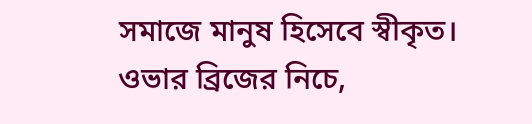সমাজে মানুষ হিসেবে স্বীকৃত। ওভার ব্রিজের নিচে,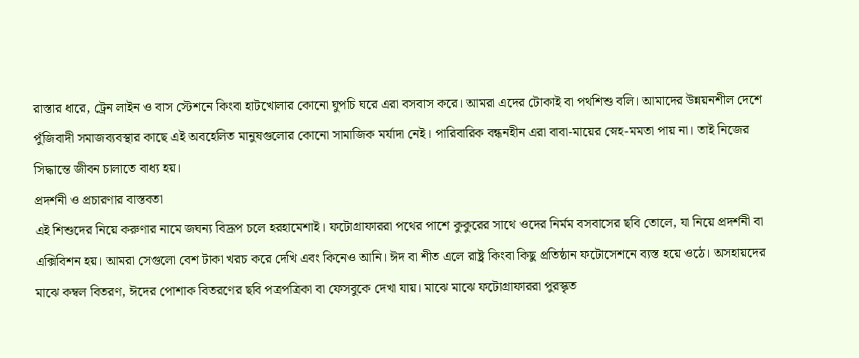রাস্তার ধারে, ট্রেন লাইন ও বাস স্টেশনে কিংবা হাটখোলার কোনো ঘুপচি ঘরে এরা বসবাস করে। আমরা এদের টোকাই বা পথশিশু বলি। আমাদের উন্নয়নশীল দেশে পুঁজিবাদী সমাজব্যবস্থার কাছে এই অবহেলিত মানুষগুলোর কোনো সামাজিক মর্যাদা নেই। পারিবারিক বন্ধনহীন এরা বাবা-মায়ের স্নেহ-মমতা পায় না। তাই নিজের সিদ্ধান্তে জীবন চালাতে বাধ্য হয়।
প্রদর্শনী ও প্রচারণার বাস্তবতা
এই শিশুদের নিয়ে করুণার নামে জঘন্য বিদ্রূপ চলে হরহামেশাই। ফটোগ্রাফাররা পথের পাশে কুকুরের সাথে ওদের নির্মম বসবাসের ছবি তোলে, যা নিয়ে প্রদর্শনী বা এক্সিবিশন হয়। আমরা সেগুলো বেশ টাকা খরচ করে দেখি এবং কিনেও আনি। ঈদ বা শীত এলে রাষ্ট্র কিংবা কিছু প্রতিষ্ঠান ফটোসেশনে ব্যস্ত হয়ে ওঠে। অসহায়দের মাঝে কম্বল বিতরণ, ঈদের পোশাক বিতরণের ছবি পত্রপত্রিকা বা ফেসবুকে দেখা যায়। মাঝে মাঝে ফটোগ্রাফাররা পুরস্কৃত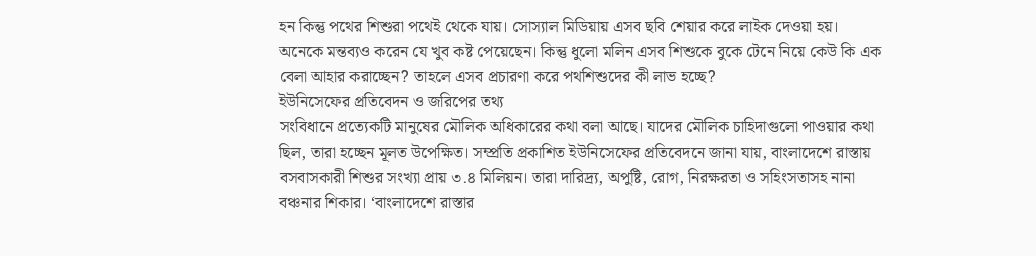হন কিন্তু পথের শিশুরা পথেই থেকে যায়। সোস্যাল মিডিয়ায় এসব ছবি শেয়ার করে লাইক দেওয়া হয়। অনেকে মন্তব্যও করেন যে খুব কষ্ট পেয়েছেন। কিন্তু ধুলো মলিন এসব শিশুকে বুকে টেনে নিয়ে কেউ কি এক বেলা আহার করাচ্ছেন? তাহলে এসব প্রচারণা করে পথশিশুদের কী লাভ হচ্ছে?
ইউনিসেফের প্রতিবেদন ও জরিপের তথ্য
সংবিধানে প্রত্যেকটি মানুষের মৌলিক অধিকারের কথা বলা আছে। যাদের মৌলিক চাহিদাগুলো পাওয়ার কথা ছিল, তারা হচ্ছেন মূলত উপেক্ষিত। সম্প্রতি প্রকাশিত ইউনিসেফের প্রতিবেদনে জানা যায়, বাংলাদেশে রাস্তায় বসবাসকারী শিশুর সংখ্যা প্রায় ৩.৪ মিলিয়ন। তারা দারিদ্র্য, অপুষ্টি, রোগ, নিরক্ষরতা ও সহিংসতাসহ নানা বঞ্চনার শিকার। ‘বাংলাদেশে রাস্তার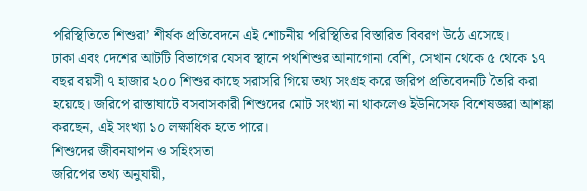পরিস্থিতিতে শিশুরা’ শীর্ষক প্রতিবেদনে এই শোচনীয় পরিস্থিতির বিস্তারিত বিবরণ উঠে এসেছে।
ঢাকা এবং দেশের আটটি বিভাগের যেসব স্থানে পথশিশুর আনাগোনা বেশি, সেখান থেকে ৫ থেকে ১৭ বছর বয়সী ৭ হাজার ২০০ শিশুর কাছে সরাসরি গিয়ে তথ্য সংগ্রহ করে জরিপ প্রতিবেদনটি তৈরি করা হয়েছে। জরিপে রাস্তাঘাটে বসবাসকারী শিশুদের মোট সংখ্যা না থাকলেও ইউনিসেফ বিশেষজ্ঞরা আশঙ্কা করছেন, এই সংখ্যা ১০ লক্ষাধিক হতে পারে।
শিশুদের জীবনযাপন ও সহিংসতা
জরিপের তথ্য অনুযায়ী,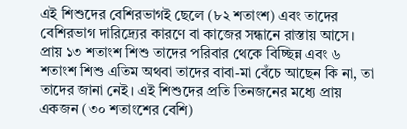এই শিশুদের বেশিরভাগই ছেলে (৮২ শতাংশ) এবং তাদের বেশিরভাগ দারিদ্র্যের কারণে বা কাজের সন্ধানে রাস্তায় আসে। প্রায় ১৩ শতাংশ শিশু তাদের পরিবার থেকে বিচ্ছিন্ন এবং ৬ শতাংশ শিশু এতিম অথবা তাদের বাবা-মা বেঁচে আছেন কি না, তা তাদের জানা নেই। এই শিশুদের প্রতি তিনজনের মধ্যে প্রায় একজন (৩০ শতাংশের বেশি)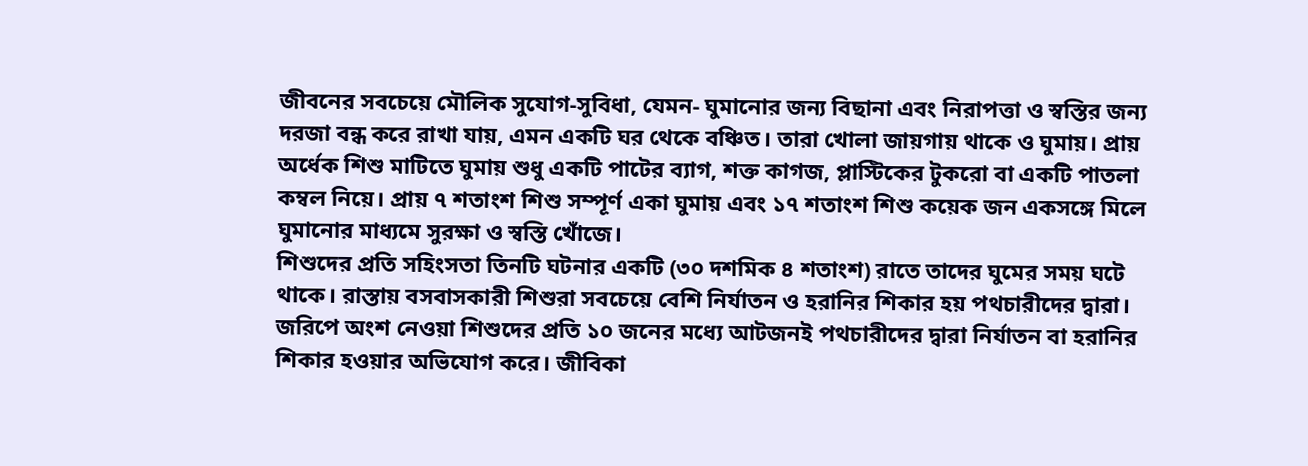জীবনের সবচেয়ে মৌলিক সুযোগ-সুবিধা, যেমন- ঘুমানোর জন্য বিছানা এবং নিরাপত্তা ও স্বস্তির জন্য দরজা বন্ধ করে রাখা যায়, এমন একটি ঘর থেকে বঞ্চিত। তারা খোলা জায়গায় থাকে ও ঘুমায়। প্রায় অর্ধেক শিশু মাটিতে ঘুমায় শুধু একটি পাটের ব্যাগ, শক্ত কাগজ, প্লাস্টিকের টুকরো বা একটি পাতলা কম্বল নিয়ে। প্রায় ৭ শতাংশ শিশু সম্পূর্ণ একা ঘুমায় এবং ১৭ শতাংশ শিশু কয়েক জন একসঙ্গে মিলে ঘুমানোর মাধ্যমে সুরক্ষা ও স্বস্তি খোঁজে।
শিশুদের প্রতি সহিংসতা তিনটি ঘটনার একটি (৩০ দশমিক ৪ শতাংশ) রাতে তাদের ঘুমের সময় ঘটে থাকে। রাস্তায় বসবাসকারী শিশুরা সবচেয়ে বেশি নির্যাতন ও হরানির শিকার হয় পথচারীদের দ্বারা। জরিপে অংশ নেওয়া শিশুদের প্রতি ১০ জনের মধ্যে আটজনই পথচারীদের দ্বারা নির্যাতন বা হরানির শিকার হওয়ার অভিযোগ করে। জীবিকা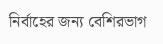নির্বাহের জন্য বেশিরভাগ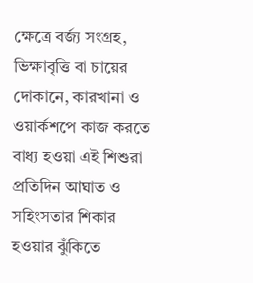ক্ষেত্রে বর্জ্য সংগ্রহ, ভিক্ষাবৃত্তি বা চায়ের দোকানে, কারখানা ও ওয়ার্কশপে কাজ করতে বাধ্য হওয়া এই শিশুরা প্রতিদিন আঘাত ও সহিংসতার শিকার হওয়ার ঝুঁকিতে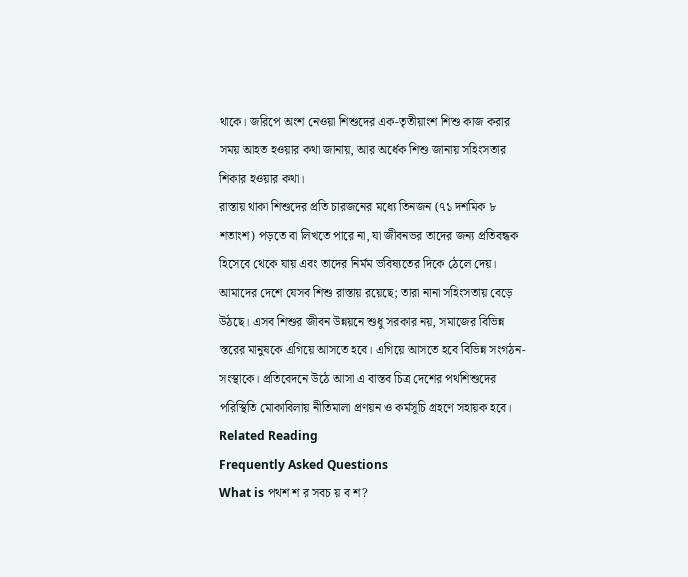থাকে। জরিপে অংশ নেওয়া শিশুদের এক-তৃতীয়াংশ শিশু কাজ করার সময় আহত হওয়ার কথা জানায়, আর অর্ধেক শিশু জানায় সহিংসতার শিকার হওয়ার কথা।
রাস্তায় থাকা শিশুদের প্রতি চারজনের মধ্যে তিনজন (৭১ দশমিক ৮ শতাংশ) পড়তে বা লিখতে পারে না, যা জীবনভর তাদের জন্য প্রতিবন্ধক হিসেবে থেকে যায় এবং তাদের নির্মম ভবিষ্যতের দিকে ঠেলে দেয়। আমাদের দেশে যেসব শিশু রাস্তায় রয়েছে; তারা নানা সহিংসতায় বেড়ে উঠছে। এসব শিশুর জীবন উন্নয়নে শুধু সরকার নয়, সমাজের বিভিন্ন স্তরের মানুষকে এগিয়ে আসতে হবে। এগিয়ে আসতে হবে বিভিন্ন সংগঠন-সংস্থাকে। প্রতিবেদনে উঠে আসা এ বাস্তব চিত্র দেশের পথশিশুদের পরিস্থিতি মোকাবিলায় নীতিমালা প্রণয়ন ও কর্মসূচি গ্রহণে সহায়ক হবে।
Related Reading
Frequently Asked Questions
What is পথশ শ র সবচ য় ব শ?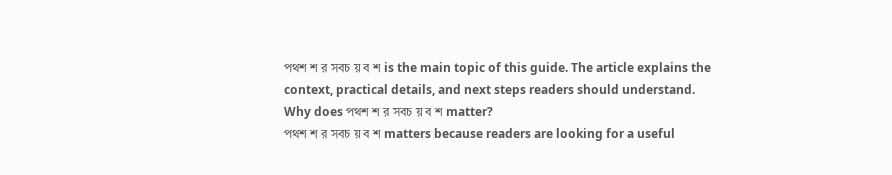পথশ শ র সবচ য় ব শ is the main topic of this guide. The article explains the context, practical details, and next steps readers should understand.
Why does পথশ শ র সবচ য় ব শ matter?
পথশ শ র সবচ য় ব শ matters because readers are looking for a useful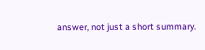answer, not just a short summary.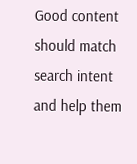Good content should match search intent and help them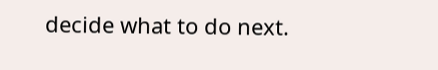decide what to do next.